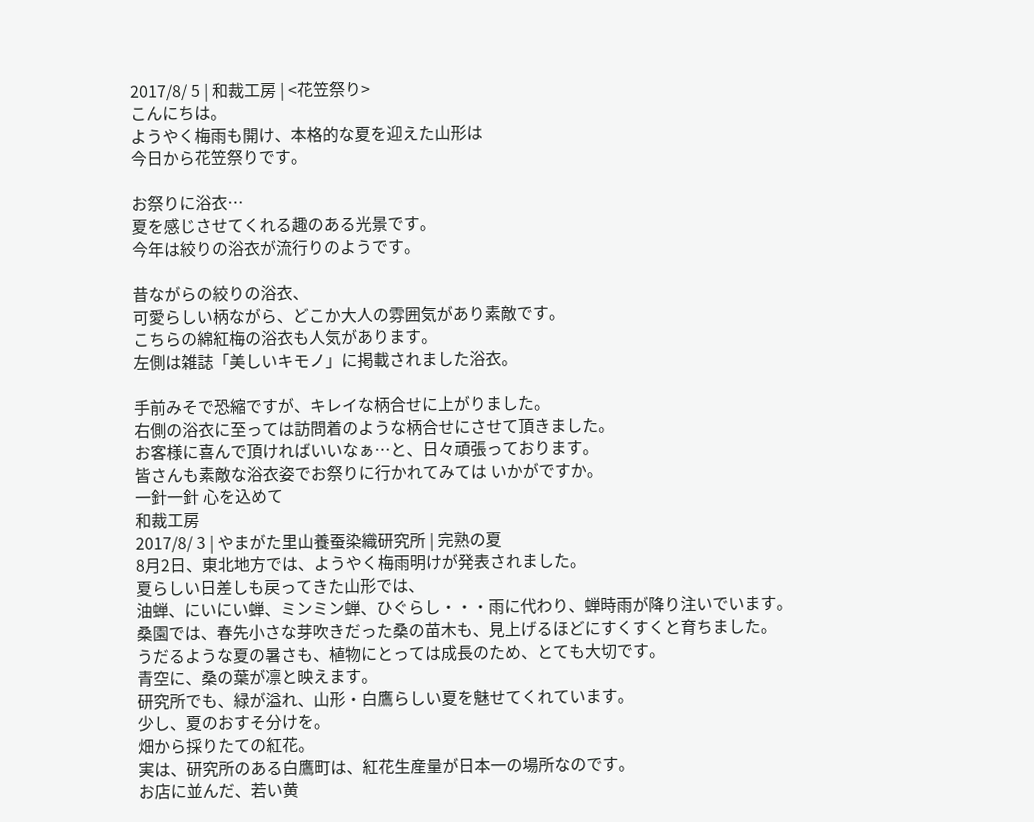2017/8/ 5 | 和裁工房 | <花笠祭り>
こんにちは。
ようやく梅雨も開け、本格的な夏を迎えた山形は
今日から花笠祭りです。

お祭りに浴衣…
夏を感じさせてくれる趣のある光景です。
今年は絞りの浴衣が流行りのようです。

昔ながらの絞りの浴衣、
可愛らしい柄ながら、どこか大人の雰囲気があり素敵です。
こちらの綿紅梅の浴衣も人気があります。
左側は雑誌「美しいキモノ」に掲載されました浴衣。

手前みそで恐縮ですが、キレイな柄合せに上がりました。
右側の浴衣に至っては訪問着のような柄合せにさせて頂きました。
お客様に喜んで頂ければいいなぁ…と、日々頑張っております。
皆さんも素敵な浴衣姿でお祭りに行かれてみては いかがですか。
一針一針 心を込めて
和裁工房
2017/8/ 3 | やまがた里山養蚕染織研究所 | 完熟の夏
8月2日、東北地方では、ようやく梅雨明けが発表されました。
夏らしい日差しも戻ってきた山形では、
油蝉、にいにい蝉、ミンミン蝉、ひぐらし・・・雨に代わり、蝉時雨が降り注いでいます。
桑園では、春先小さな芽吹きだった桑の苗木も、見上げるほどにすくすくと育ちました。
うだるような夏の暑さも、植物にとっては成長のため、とても大切です。
青空に、桑の葉が凛と映えます。
研究所でも、緑が溢れ、山形・白鷹らしい夏を魅せてくれています。
少し、夏のおすそ分けを。
畑から採りたての紅花。
実は、研究所のある白鷹町は、紅花生産量が日本一の場所なのです。
お店に並んだ、若い黄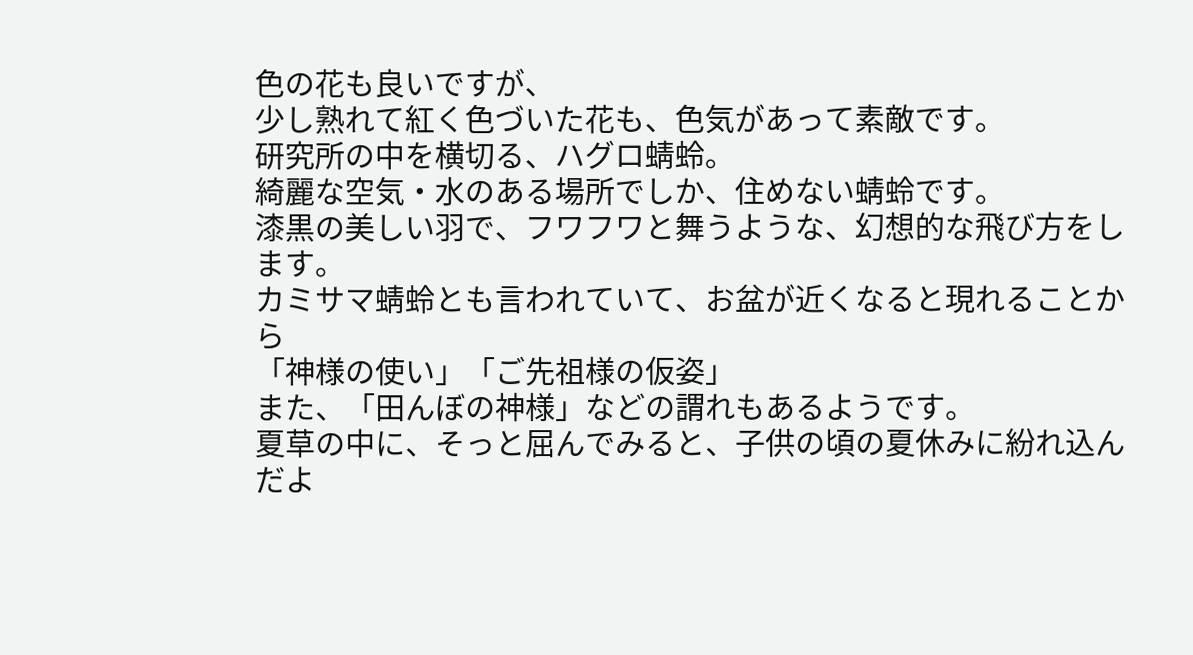色の花も良いですが、
少し熟れて紅く色づいた花も、色気があって素敵です。
研究所の中を横切る、ハグロ蜻蛉。
綺麗な空気・水のある場所でしか、住めない蜻蛉です。
漆黒の美しい羽で、フワフワと舞うような、幻想的な飛び方をします。
カミサマ蜻蛉とも言われていて、お盆が近くなると現れることから
「神様の使い」「ご先祖様の仮姿」
また、「田んぼの神様」などの謂れもあるようです。
夏草の中に、そっと屈んでみると、子供の頃の夏休みに紛れ込んだよ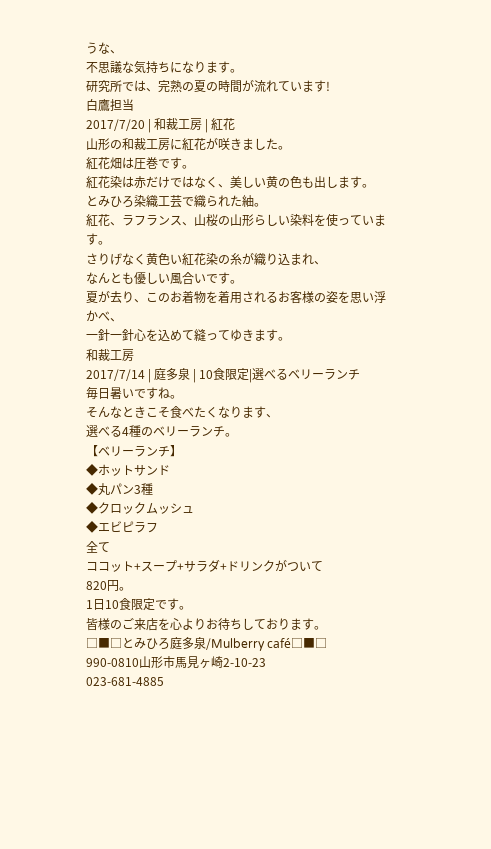うな、
不思議な気持ちになります。
研究所では、完熟の夏の時間が流れています!
白鷹担当
2017/7/20 | 和裁工房 | 紅花
山形の和裁工房に紅花が咲きました。
紅花畑は圧巻です。
紅花染は赤だけではなく、美しい黄の色も出します。
とみひろ染織工芸で織られた紬。
紅花、ラフランス、山桜の山形らしい染料を使っています。
さりげなく黄色い紅花染の糸が織り込まれ、
なんとも優しい風合いです。
夏が去り、このお着物を着用されるお客様の姿を思い浮かべ、
一針一針心を込めて縫ってゆきます。
和裁工房
2017/7/14 | 庭多泉 | 10食限定|選べるベリーランチ
毎日暑いですね。
そんなときこそ食べたくなります、
選べる4種のベリーランチ。
【ベリーランチ】
◆ホットサンド
◆丸パン3種
◆クロックムッシュ
◆エビピラフ
全て
ココット+スープ+サラダ+ドリンクがついて
820円。
1日10食限定です。
皆様のご来店を心よりお待ちしております。
□■□とみひろ庭多泉/Mulberry café□■□
990-0810山形市馬見ヶ崎2-10-23
023-681-4885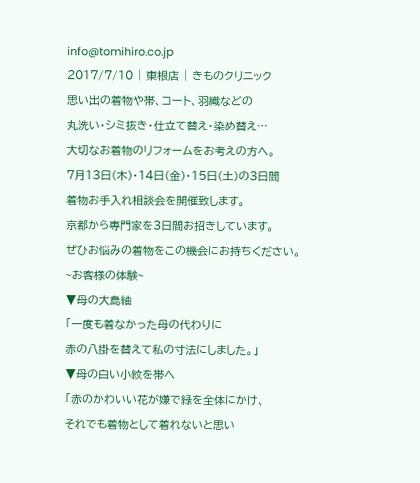info@tomihiro.co.jp
2017/7/10 | 東根店 | きものクリニック
思い出の着物や帯、コート、羽織などの
丸洗い・シミ抜き・仕立て替え・染め替え…
大切なお着物のリフォームをお考えの方へ。
7月13日(木)・14日(金)・15日(土)の3日間
着物お手入れ相談会を開催致します。
京都から専門家を3日間お招きしています。
ぜひお悩みの着物をこの機会にお持ちください。
~お客様の体験~
▼母の大島紬
「一度も着なかった母の代わりに
赤の八掛を替えて私の寸法にしました。」
▼母の白い小紋を帯へ
「赤のかわいい花が嫌で緑を全体にかけ、
それでも着物として着れないと思い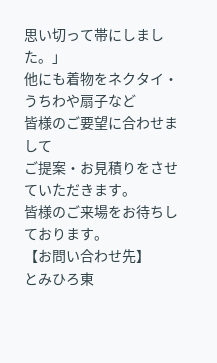思い切って帯にしました。」
他にも着物をネクタイ・うちわや扇子など
皆様のご要望に合わせまして
ご提案・お見積りをさせていただきます。
皆様のご来場をお待ちしております。
【お問い合わせ先】
とみひろ東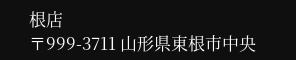根店
〒999-3711 山形県東根市中央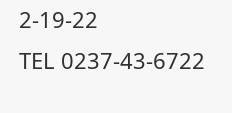2-19-22
TEL 0237-43-6722